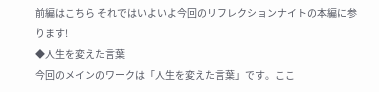前編はこちら それではいよいよ今回のリフレクションナイトの本編に参ります!
◆人生を変えた言葉
今回のメインのワークは「人生を変えた言葉」です。ここ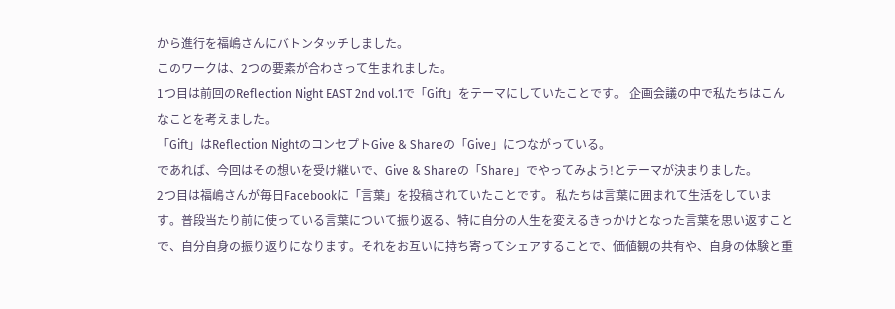から進行を福嶋さんにバトンタッチしました。
このワークは、2つの要素が合わさって生まれました。
1つ目は前回のReflection Night EAST 2nd vol.1で「Gift」をテーマにしていたことです。 企画会議の中で私たちはこんなことを考えました。
「Gift」はReflection NightのコンセプトGive & Shareの「Give」につながっている。
であれば、今回はその想いを受け継いで、Give & Shareの「Share」でやってみよう!とテーマが決まりました。
2つ目は福嶋さんが毎日Facebookに「言葉」を投稿されていたことです。 私たちは言葉に囲まれて生活をしています。普段当たり前に使っている言葉について振り返る、特に自分の人生を変えるきっかけとなった言葉を思い返すことで、自分自身の振り返りになります。それをお互いに持ち寄ってシェアすることで、価値観の共有や、自身の体験と重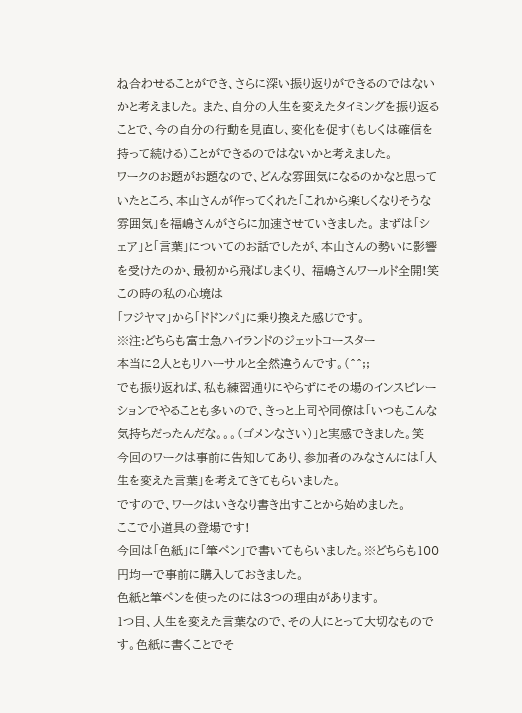ね合わせることができ、さらに深い振り返りができるのではないかと考えました。 また、自分の人生を変えたタイミングを振り返ることで、今の自分の行動を見直し、変化を促す(もしくは確信を持って続ける)ことができるのではないかと考えました。
ワークのお題がお題なので、どんな雰囲気になるのかなと思っていたところ、本山さんが作ってくれた「これから楽しくなりそうな雰囲気」を福嶋さんがさらに加速させていきました。 まずは「シェア」と「言葉」についてのお話でしたが、本山さんの勢いに影響を受けたのか、最初から飛ばしまくり、 福嶋さんワールド全開!笑
この時の私の心境は
「フジヤマ」から「ドドンパ」に乗り換えた感じです。
※注:どちらも富士急ハイランドのジェットコースター
本当に2人ともリハーサルと全然違うんです。(^^;;
でも振り返れば、私も練習通りにやらずにその場のインスピレーションでやることも多いので、きっと上司や同僚は「いつもこんな気持ちだったんだな。。。(ゴメンなさい)」と実感できました。笑
今回のワークは事前に告知してあり、参加者のみなさんには「人生を変えた言葉」を考えてきてもらいました。
ですので、ワークはいきなり書き出すことから始めました。
ここで小道具の登場です!
今回は「色紙」に「筆ペン」で書いてもらいました。※どちらも100円均一で事前に購入しておきました。
色紙と筆ペンを使ったのには3つの理由があります。
1つ目、人生を変えた言葉なので、その人にとって大切なものです。色紙に書くことでそ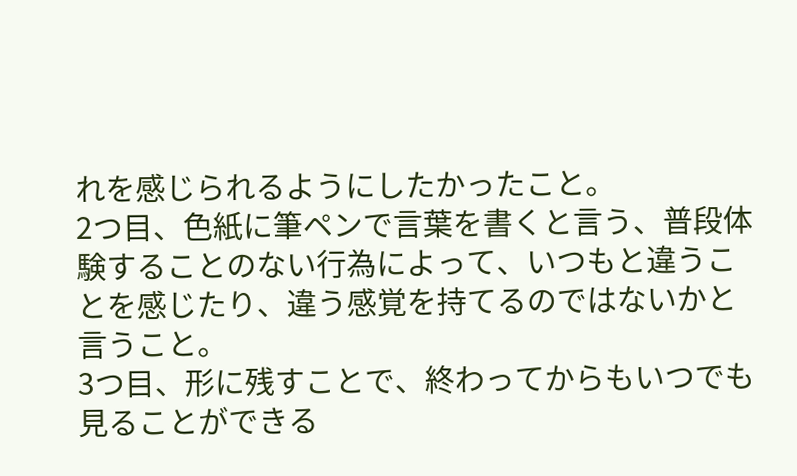れを感じられるようにしたかったこと。
2つ目、色紙に筆ペンで言葉を書くと言う、普段体験することのない行為によって、いつもと違うことを感じたり、違う感覚を持てるのではないかと言うこと。
3つ目、形に残すことで、終わってからもいつでも見ることができる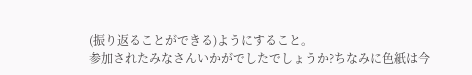(振り返ることができる)ようにすること。
参加されたみなさんいかがでしたでしょうか?ちなみに色紙は今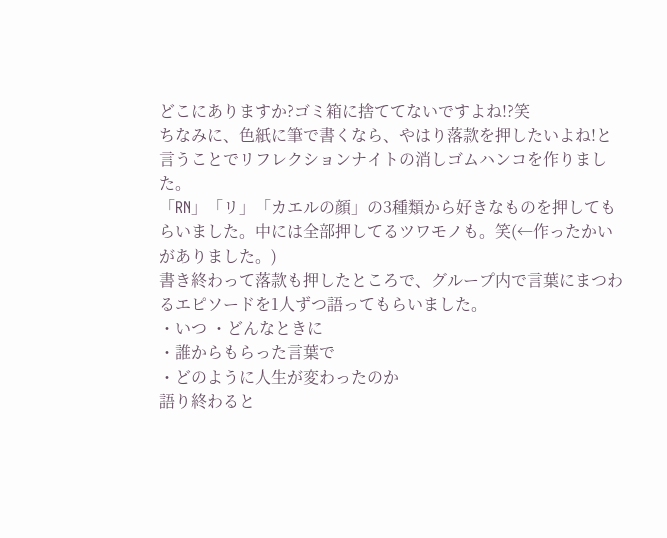どこにありますか?ゴミ箱に捨ててないですよね!?笑
ちなみに、色紙に筆で書くなら、やはり落款を押したいよね!と言うことでリフレクションナイトの消しゴムハンコを作りました。
「RN」「リ」「カエルの顔」の3種類から好きなものを押してもらいました。中には全部押してるツワモノも。笑(←作ったかいがありました。)
書き終わって落款も押したところで、グループ内で言葉にまつわるエピソードを1人ずつ語ってもらいました。
・いつ ・どんなときに
・誰からもらった言葉で
・どのように人生が変わったのか
語り終わると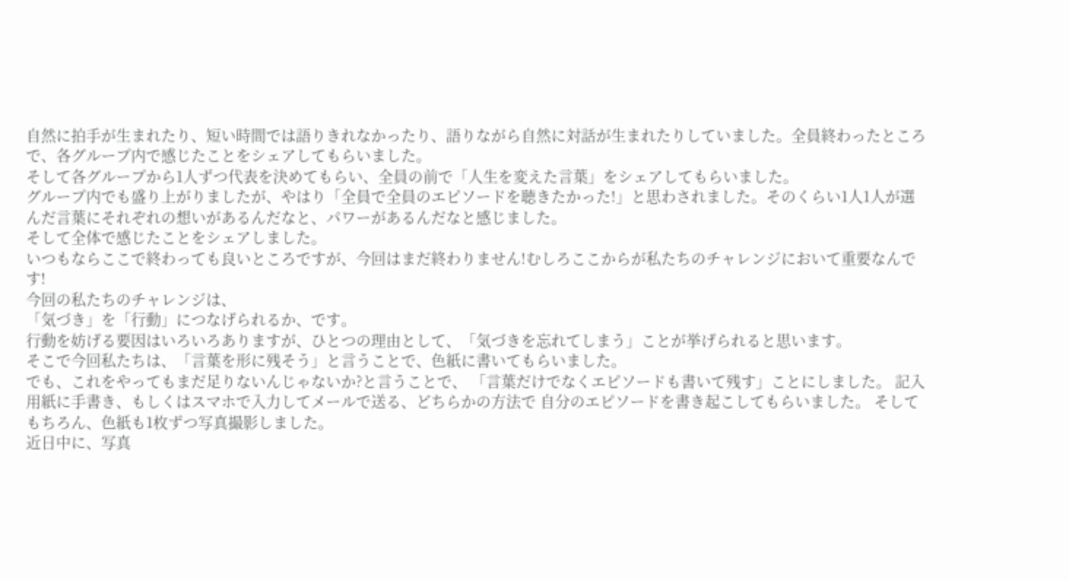自然に拍手が生まれたり、短い時間では語りきれなかったり、語りながら自然に対話が生まれたりしていました。全員終わったところで、各グループ内で感じたことをシェアしてもらいました。
そして各グループから1人ずつ代表を決めてもらい、全員の前で「人生を変えた言葉」をシェアしてもらいました。
グループ内でも盛り上がりましたが、やはり「全員で全員のエピソードを聴きたかった!」と思わされました。そのくらい1人1人が選んだ言葉にそれぞれの想いがあるんだなと、パワーがあるんだなと感じました。
そして全体で感じたことをシェアしました。
いつもならここで終わっても良いところですが、今回はまだ終わりません!むしろここからが私たちのチャレンジにおいて重要なんです!
今回の私たちのチャレンジは、
「気づき」を「行動」につなげられるか、です。
行動を妨げる要因はいろいろありますが、ひとつの理由として、「気づきを忘れてしまう」ことが挙げられると思います。
そこで今回私たちは、「言葉を形に残そう」と言うことで、色紙に書いてもらいました。
でも、これをやってもまだ足りないんじゃないか?と言うことで、 「言葉だけでなくエピソードも書いて残す」ことにしました。 記入用紙に手書き、もしくはスマホで入力してメールで送る、どちらかの方法で 自分のエピソードを書き起こしてもらいました。 そしてもちろん、色紙も1枚ずつ写真撮影しました。
近日中に、写真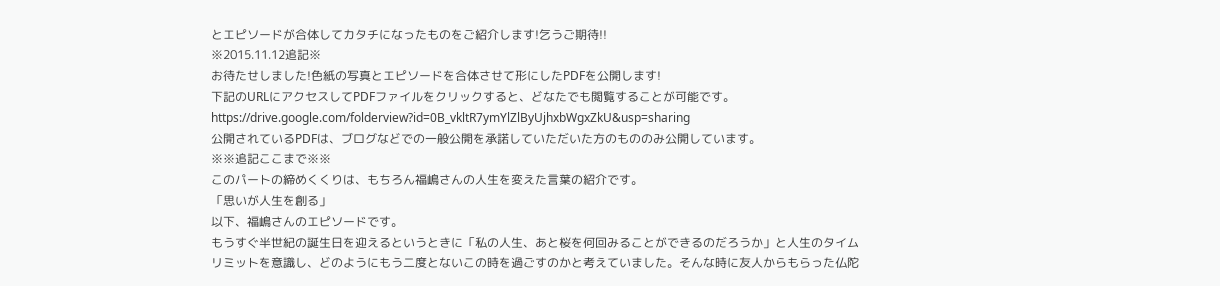とエピソードが合体してカタチになったものをご紹介します!乞うご期待!!
※2015.11.12追記※
お待たせしました!色紙の写真とエピソードを合体させて形にしたPDFを公開します!
下記のURLにアクセスしてPDFファイルをクリックすると、どなたでも閲覧することが可能です。
https://drive.google.com/folderview?id=0B_vkltR7ymYlZlByUjhxbWgxZkU&usp=sharing
公開されているPDFは、ブログなどでの一般公開を承諾していただいた方のもののみ公開しています。
※※追記ここまで※※
このパートの締めくくりは、もちろん福嶋さんの人生を変えた言葉の紹介です。
「思いが人生を創る」
以下、福嶋さんのエピソードです。
もうすぐ半世紀の誕生日を迎えるというときに「私の人生、あと桜を何回みることができるのだろうか」と人生のタイムリミットを意識し、どのようにもう二度とないこの時を過ごすのかと考えていました。そんな時に友人からもらった仏陀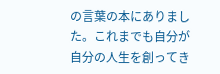の言葉の本にありました。これまでも自分が自分の人生を創ってき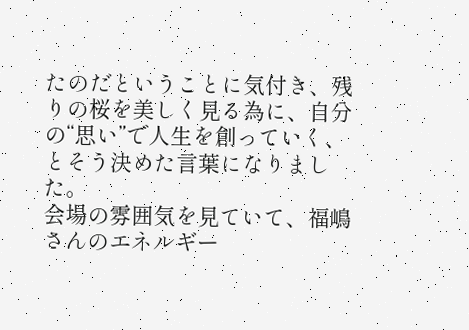たのだということに気付き、残りの桜を美しく見る為に、自分の“思い”で人生を創っていく、とそう決めた言葉になりました。
会場の雰囲気を見ていて、福嶋さんのエネルギー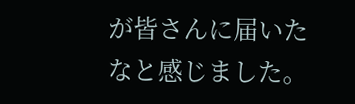が皆さんに届いたなと感じました。